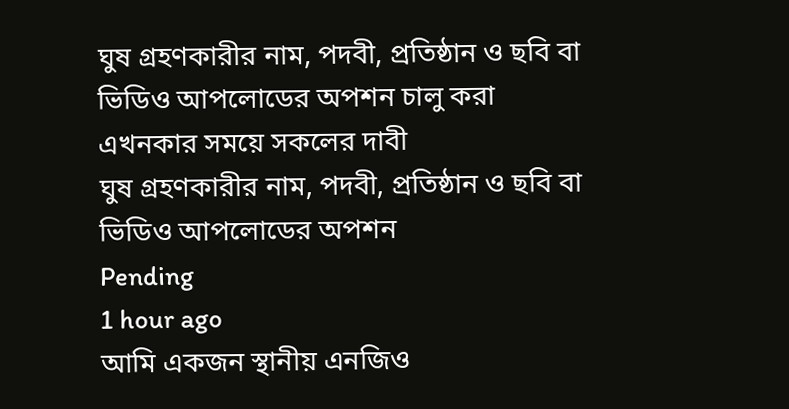ঘুষ গ্রহণকারীর নাম, পদবী, প্রতিষ্ঠান ও ছবি বা ভিডিও আপলোডের অপশন চালু করা এখনকার সময়ে সকলের দাবী
ঘুষ গ্রহণকারীর নাম, পদবী, প্রতিষ্ঠান ও ছবি বা ভিডিও আপলোডের অপশন
Pending
1 hour ago
আমি একজন স্থানীয় এনজিও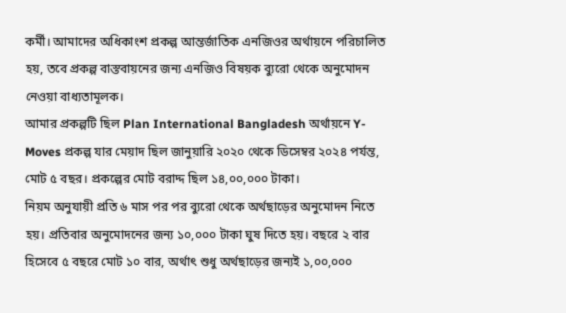কর্মী। আমাদের অধিকাংশ প্রকল্প আন্তর্জাতিক এনজিওর অর্থায়নে পরিচালিত হয়, তবে প্রকল্প বাস্তবায়নের জন্য এনজিও বিষয়ক ব্যুরো থেকে অনুমোদন নেওয়া বাধ্যতামূলক।
আমার প্রকল্পটি ছিল Plan International Bangladesh অর্থায়নে Y-Moves প্রকল্প যার মেয়াদ ছিল জানুয়ারি ২০২০ থেকে ডিসেম্বর ২০২৪ পর্যন্ত, মোট ৫ বছর। প্রকল্পের মোট বরাদ্দ ছিল ১৪,০০,০০০ টাকা।
নিয়ম অনুযায়ী প্রতি ৬ মাস পর পর ব্যুরো থেকে অর্থছাড়ের অনুমোদন নিতে হয়। প্রতিবার অনুমোদনের জন্য ১০,০০০ টাকা ঘুষ দিতে হয়। বছরে ২ বার হিসেবে ৫ বছরে মোট ১০ বার, অর্থাৎ শুধু অর্থছাড়ের জন্যই ১,০০,০০০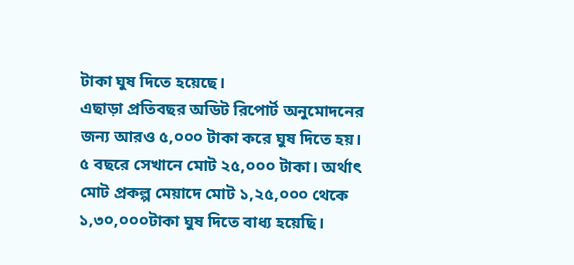টাকা ঘুষ দিতে হয়েছে।
এছাড়া প্রতিবছর অডিট রিপোর্ট অনুমোদনের জন্য আরও ৫,০০০ টাকা করে ঘুষ দিতে হয়।
৫ বছরে সেখানে মোট ২৫,০০০ টাকা। অর্থাৎ মোট প্রকল্প মেয়াদে মোট ১,২৫,০০০ থেকে ১,৩০,০০০টাকা ঘুষ দিতে বাধ্য হয়েছি।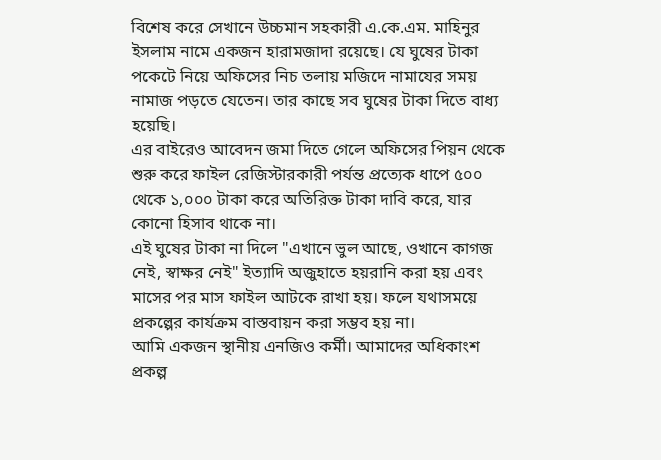বিশেষ করে সেখানে উচ্চমান সহকারী এ.কে.এম. মাহিনুর ইসলাম নামে একজন হারামজাদা রয়েছে। যে ঘুষের টাকা পকেটে নিয়ে অফিসের নিচ তলায় মজিদে নামাযের সময় নামাজ পড়তে যেতেন। তার কাছে সব ঘুষের টাকা দিতে বাধ্য হয়েছি।
এর বাইরেও আবেদন জমা দিতে গেলে অফিসের পিয়ন থেকে শুরু করে ফাইল রেজিস্টারকারী পর্যন্ত প্রত্যেক ধাপে ৫০০ থেকে ১,০০০ টাকা করে অতিরিক্ত টাকা দাবি করে, যার কোনো হিসাব থাকে না।
এই ঘুষের টাকা না দিলে "এখানে ভুল আছে, ওখানে কাগজ নেই, স্বাক্ষর নেই" ইত্যাদি অজুহাতে হয়রানি করা হয় এবং মাসের পর মাস ফাইল আটকে রাখা হয়। ফলে যথাসময়ে প্রকল্পের কার্যক্রম বাস্তবায়ন করা সম্ভব হয় না।
আমি একজন স্থানীয় এনজিও কর্মী। আমাদের অধিকাংশ প্রকল্প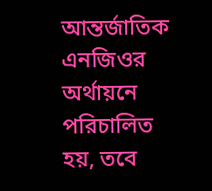আন্তর্জাতিক এনজিওর অর্থায়নে পরিচালিত হয়, তবে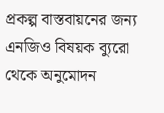প্রকল্প বাস্তবায়নের জন্য এনজিও বিষয়ক ব্যুরো থেকে অনুমোদন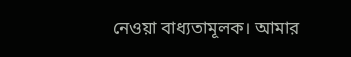নেওয়া বাধ্যতামূলক। আমার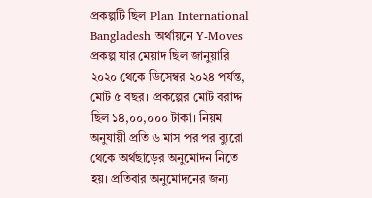প্রকল্পটি ছিল Plan International Bangladesh অর্থায়নে Y-Moves প্রকল্প যার মেয়াদ ছিল জানুয়ারি ২০২০ থেকে ডিসেম্বর ২০২৪ পর্যন্ত, মোট ৫ বছর। প্রকল্পের মোট বরাদ্দ ছিল ১৪,০০,০০০ টাকা। নিয়ম অনুযায়ী প্রতি ৬ মাস পর পর ব্যুরো থেকে অর্থছাড়ের অনুমোদন নিতে হয়। প্রতিবার অনুমোদনের জন্য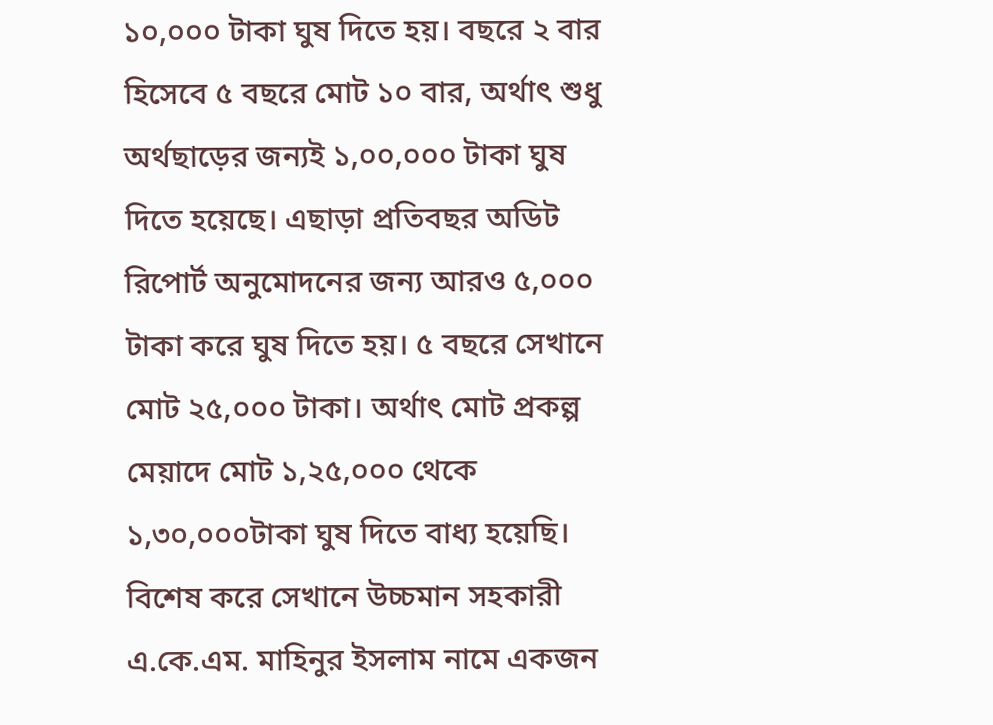১০,০০০ টাকা ঘুষ দিতে হয়। বছরে ২ বার হিসেবে ৫ বছরে মোট ১০ বার, অর্থাৎ শুধু অর্থছাড়ের জন্যই ১,০০,০০০ টাকা ঘুষ দিতে হয়েছে। এছাড়া প্রতিবছর অডিট রিপোর্ট অনুমোদনের জন্য আরও ৫,০০০ টাকা করে ঘুষ দিতে হয়। ৫ বছরে সেখানে মোট ২৫,০০০ টাকা। অর্থাৎ মোট প্রকল্প মেয়াদে মোট ১,২৫,০০০ থেকে ১,৩০,০০০টাকা ঘুষ দিতে বাধ্য হয়েছি। বিশেষ করে সেখানে উচ্চমান সহকারী এ.কে.এম. মাহিনুর ইসলাম নামে একজন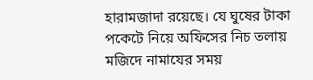হারামজাদা রয়েছে। যে ঘুষের টাকা পকেটে নিয়ে অফিসের নিচ তলায় মজিদে নামাযের সময়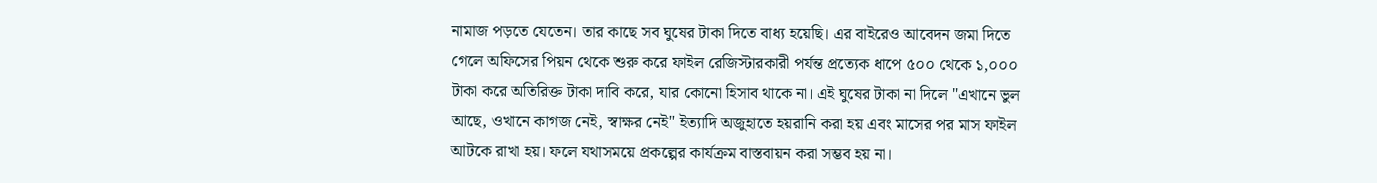নামাজ পড়তে যেতেন। তার কাছে সব ঘুষের টাকা দিতে বাধ্য হয়েছি। এর বাইরেও আবেদন জমা দিতে গেলে অফিসের পিয়ন থেকে শুরু করে ফাইল রেজিস্টারকারী পর্যন্ত প্রত্যেক ধাপে ৫০০ থেকে ১,০০০ টাকা করে অতিরিক্ত টাকা দাবি করে, যার কোনো হিসাব থাকে না। এই ঘুষের টাকা না দিলে "এখানে ভুল আছে, ওখানে কাগজ নেই, স্বাক্ষর নেই" ইত্যাদি অজুহাতে হয়রানি করা হয় এবং মাসের পর মাস ফাইল আটকে রাখা হয়। ফলে যথাসময়ে প্রকল্পের কার্যক্রম বাস্তবায়ন করা সম্ভব হয় না।